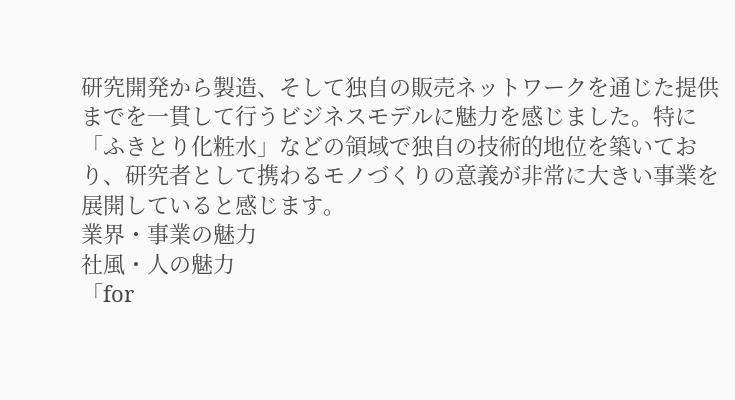研究開発から製造、そして独自の販売ネットワークを通じた提供までを一貫して行うビジネスモデルに魅力を感じました。特に「ふきとり化粧水」などの領域で独自の技術的地位を築いており、研究者として携わるモノづくりの意義が非常に大きい事業を展開していると感じます。
業界・事業の魅力
社風・人の魅力
「for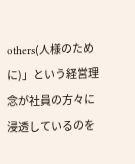others(人様のために)」という経営理念が社員の方々に浸透しているのを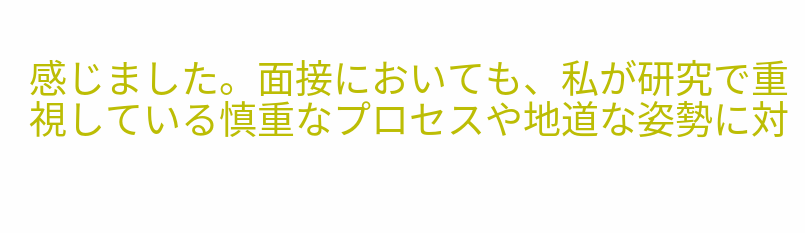感じました。面接においても、私が研究で重視している慎重なプロセスや地道な姿勢に対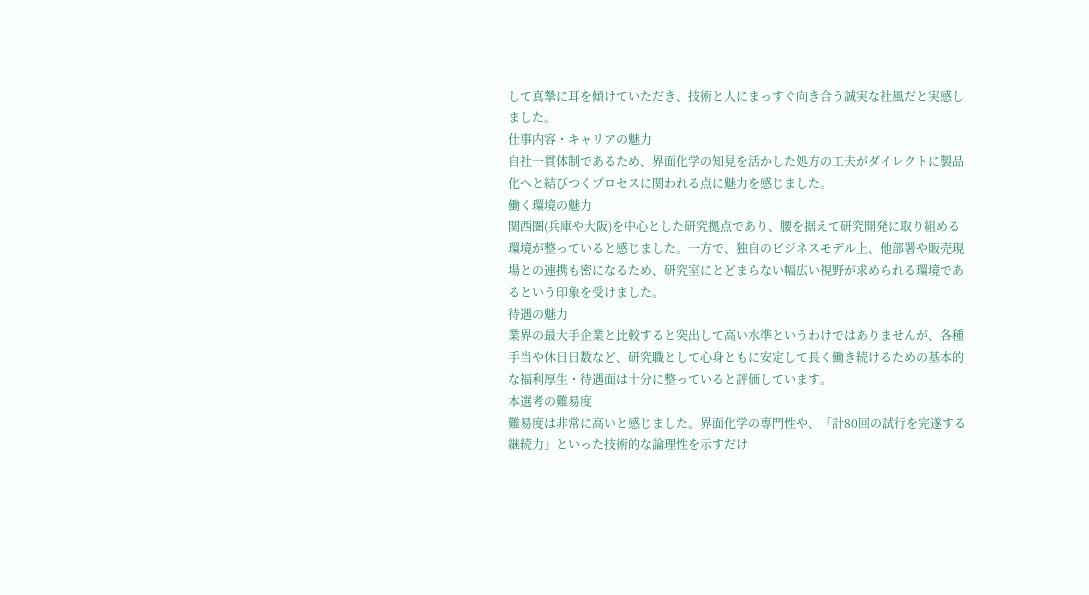して真摯に耳を傾けていただき、技術と人にまっすぐ向き合う誠実な社風だと実感しました。
仕事内容・キャリアの魅力
自社一貫体制であるため、界面化学の知見を活かした処方の工夫がダイレクトに製品化へと結びつくプロセスに関われる点に魅力を感じました。
働く環境の魅力
関西圏(兵庫や大阪)を中心とした研究拠点であり、腰を据えて研究開発に取り組める環境が整っていると感じました。一方で、独自のビジネスモデル上、他部署や販売現場との連携も密になるため、研究室にとどまらない幅広い視野が求められる環境であるという印象を受けました。
待遇の魅力
業界の最大手企業と比較すると突出して高い水準というわけではありませんが、各種手当や休日日数など、研究職として心身ともに安定して長く働き続けるための基本的な福利厚生・待遇面は十分に整っていると評価しています。
本選考の難易度
難易度は非常に高いと感じました。界面化学の専門性や、「計80回の試行を完遂する継続力」といった技術的な論理性を示すだけ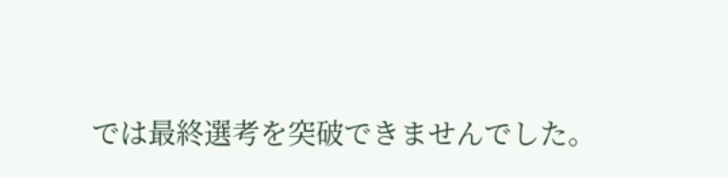では最終選考を突破できませんでした。